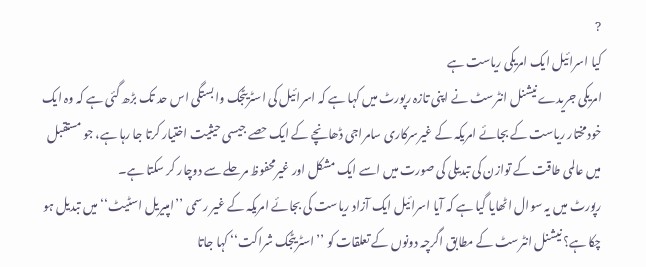?
کیا اسرائیل ایک امریکی ریاست ہے
امریکی جریدے نیشنل انٹرسٹ نے اپنی تازہ رپورٹ میں کہا ہے کہ اسرائیل کی اسٹریٹجک وابستگی اس حد تک بڑھ گئی ہے کہ وہ ایک خودمختار ریاست کے بجائے امریکہ کے غیرسرکاری سامراجی ڈھانچے کے ایک حصے جیسی حیثیت اختیار کرتا جا رہا ہے، جو مستقبل میں عالمی طاقت کے توازن کی تبدیلی کی صورت میں اسے ایک مشکل اور غیرمحفوظ مرحلے سے دوچار کر سکتا ہے۔
رپورٹ میں یہ سوال اٹھایا گیا ہے کہ آیا اسرائیل ایک آزاد ریاست کی بجائے امریکہ کے غیر رسمی ’’امپیریل اسٹیٹ‘‘ میں تبدیل ہو چکا ہے؟ نیشنل انٹرسٹ کے مطابق اگرچہ دونوں کے تعلقات کو ’’اسٹریٹجک شراکت‘‘ کہا جاتا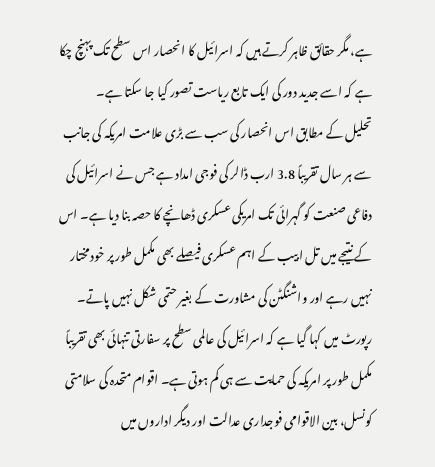ہے، مگر حقائق ظاہر کرتے ہیں کہ اسرائیل کا انحصار اس سطح تک پہنچ چکا ہے کہ اسے جدید دور کی ایک تابع ریاست تصور کیا جا سکتا ہے۔
تحلیل کے مطابق اس انحصار کی سب سے بڑی علامت امریکہ کی جانب سے ہر سال تقریباً 3.8 ارب ڈالر کی فوجی امداد ہے جس نے اسرائیل کی دفاعی صنعت کو گہرائی تک امریکی عسکری ڈھانچے کا حصہ بنا دیا ہے۔ اس کے نتیجے میں تل ابیب کے اہم عسکری فیصلے بھی مکمل طور پر خودمختار نہیں رہے اور واشنگٹن کی مشاورت کے بغیر حتمی شکل نہیں پاتے۔
رپورٹ میں کہا گیا ہے کہ اسرائیل کی عالمی سطح پر سفارتی تنہائی بھی تقریباً مکمل طور پر امریکہ کی حمایت سے ہی کم ہوتی ہے۔ اقوام متحدہ کی سلامتی کونسل، بین الاقوامی فوجداری عدالت اور دیگر اداروں میں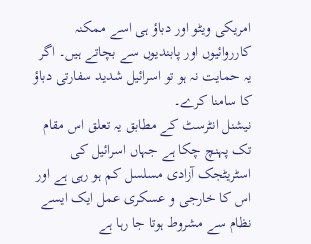امریکی ویٹو اور دباؤ ہی اسے ممکنہ کارروائیوں اور پابندیوں سے بچاتے ہیں۔ اگر یہ حمایت نہ ہو تو اسرائیل شدید سفارتی دباؤ کا سامنا کرے۔
نیشنل انٹرسٹ کے مطابق یہ تعلق اس مقام تک پہنچ چکا ہے جہاں اسرائیل کی اسٹریٹجک آزادی مسلسل کم ہو رہی ہے اور اس کا خارجی و عسکری عمل ایک ایسے نظام سے مشروط ہوتا جا رہا ہے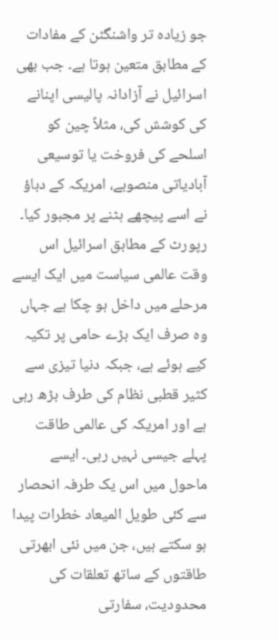جو زیادہ تر واشنگٹن کے مفادات کے مطابق متعین ہوتا ہے۔ جب بھی اسرائیل نے آزادانہ پالیسی اپنانے کی کوشش کی، مثلاً چین کو اسلحے کی فروخت یا توسیعی آبادیاتی منصوبے، امریکہ کے دباؤ نے اسے پیچھے ہٹنے پر مجبور کیا۔
رپورٹ کے مطابق اسرائیل اس وقت عالمی سیاست میں ایک ایسے مرحلے میں داخل ہو چکا ہے جہاں وہ صرف ایک بڑے حامی پر تکیہ کیے ہوئے ہے، جبکہ دنیا تیزی سے کثیر قطبی نظام کی طرف بڑھ رہی ہے اور امریکہ کی عالمی طاقت پہلے جیسی نہیں رہی۔ ایسے ماحول میں اس یک طرفہ انحصار سے کئی طویل المیعاد خطرات پیدا ہو سکتے ہیں، جن میں نئی ابھرتی طاقتوں کے ساتھ تعلقات کی محدودیت، سفارتی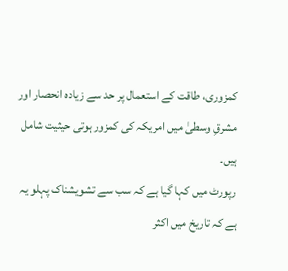کمزوری، طاقت کے استعمال پر حد سے زیادہ انحصار اور مشرقِ وسطیٰ میں امریکہ کی کمزور ہوتی حیثیت شامل ہیں۔
رپورٹ میں کہا گیا ہے کہ سب سے تشویشناک پہلو یہ ہے کہ تاریخ میں اکثر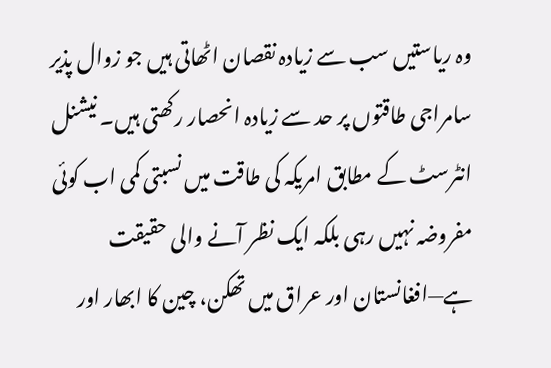وہ ریاستیں سب سے زیادہ نقصان اٹھاتی ہیں جو زوال پذیر سامراجی طاقتوں پر حد سے زیادہ انحصار رکھتی ہیں۔ نیشنل انٹرسٹ کے مطابق امریکہ کی طاقت میں نسبتی کمی اب کوئی مفروضہ نہیں رہی بلکہ ایک نظر آنے والی حقیقت ہے—افغانستان اور عراق میں تھکن، چین کا ابھار اور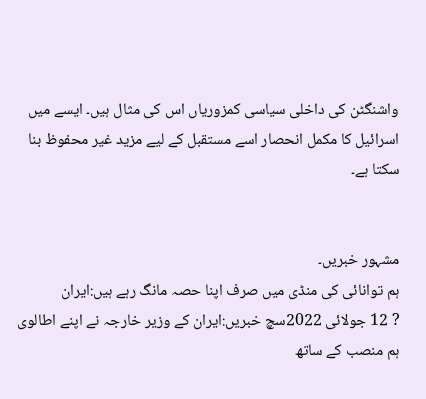واشنگٹن کی داخلی سیاسی کمزوریاں اس کی مثال ہیں۔ ایسے میں اسرائیل کا مکمل انحصار اسے مستقبل کے لیے مزید غیر محفوظ بنا سکتا ہے۔


مشہور خبریں۔
ہم توانائی کی منڈی میں صرف اپنا حصہ مانگ رہے ہیں:ایران
? 12 جولائی 2022سچ خبریں:ایران کے وزیر خارجہ نے اپنے اطالوی ہم منصب کے ساتھ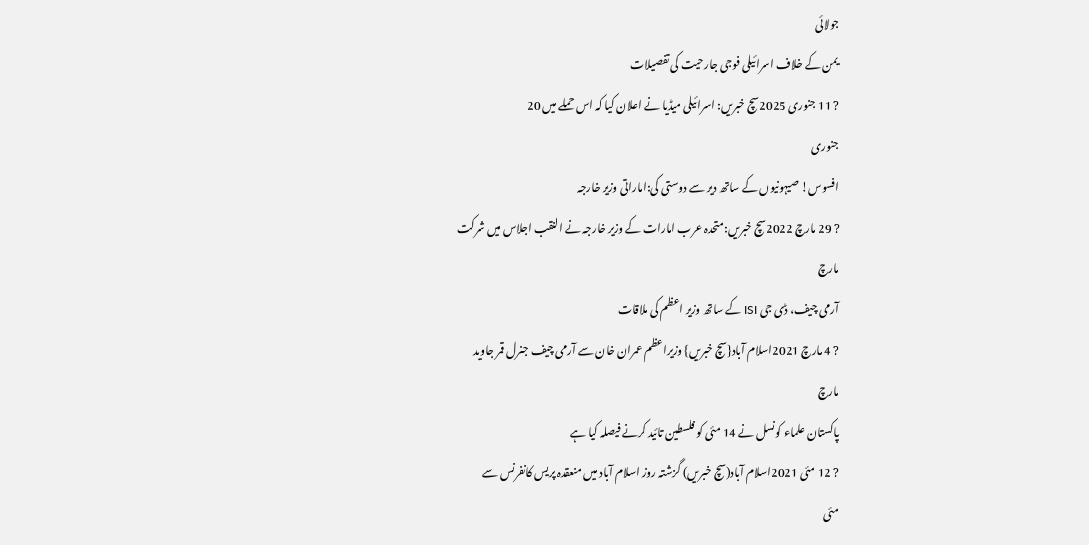جولائی
یمن کے خلاف اسرائیلی فوجی جارحیت کی تفصیلات
? 11 جنوری 2025سچ خبریں: اسرائیلی میڈیا نے اعلان کیا کہ اس حملے میں 20
جنوری
افسوس! صیہونیوں کے ساتھ دیر سے دوستی کی:اماراتی وزیر خارجہ
? 29 مارچ 2022سچ خبریں:متحدہ عرب امارات کے وزیر خارجہ نے النقب اجلاس میں شرکت
مارچ
آرمی چیف، ڈی جی ISI کے ساتھ وزیر اعظم کی ملاقات
? 4 مارچ 2021اسلام آباد{سچ خبریں} وزیراعظم عمران خان سے آرمی چیف جنرل قمر جاوید
مارچ
پاکستان علماء کونسل نے 14 مئی کو فلسطین تائید کرنے فیصلہ کیا ہے
? 12 مئی 2021اسلام آباد(سچ خبریں) گزشتہ روز اسلام آباد میں منعقدہ پریس کانفرنس سے
مئی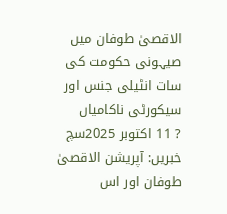الاقصیٰ طوفان میں صیہونی حکومت کی سات انٹیلی جنس اور سیکورٹی ناکامیاں
? 11 اکتوبر 2025سچ خبریں: آپریشن الاقصیٰ طوفان اور اس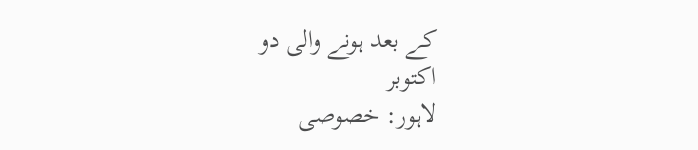کے بعد ہونے والی دو
اکتوبر
لاہور: خصوصی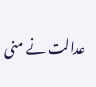عدالت نے منی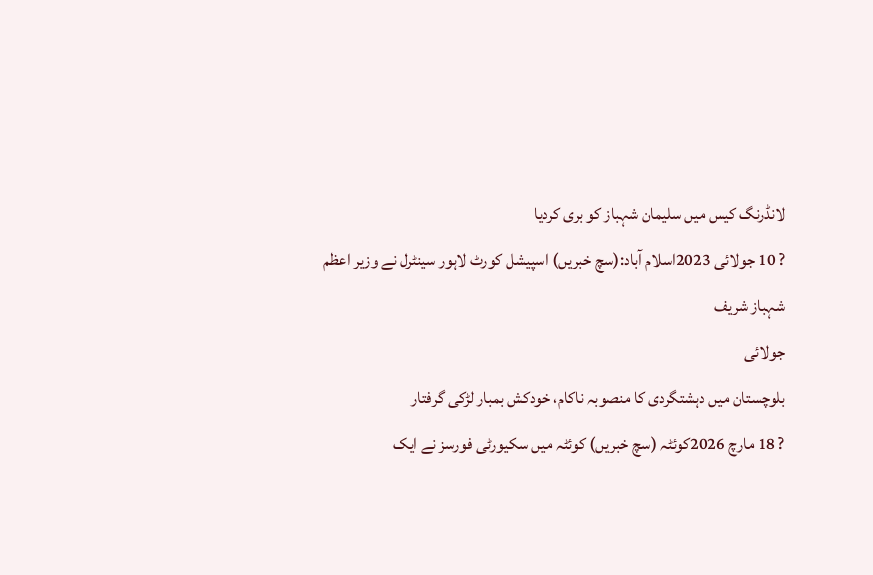لانڈرنگ کیس میں سلیمان شہباز کو بری کردیا
? 10 جولائی 2023اسلام آباد:(سچ خبریں) اسپیشل کورٹ لاہور سینٹرل نے وزیر اعظم شہباز شریف
جولائی
بلوچستان میں دہشتگردی کا منصوبہ ناکام، خودکش بمبار لڑکی گرفتار
? 18 مارچ 2026کوئٹہ (سچ خبریں) کوئٹہ میں سکیورٹی فورسز نے ایک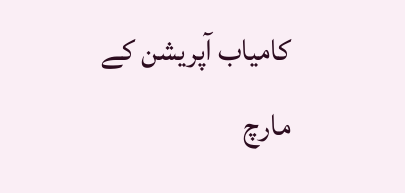کامیاب آپریشن کے
مارچ